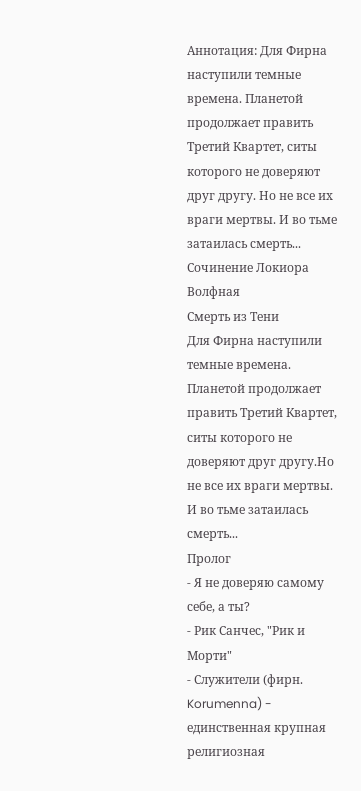Аннотация: Для Фирна наступили темные времена. Планетой продолжает править Третий Квартет, ситы которого не доверяют друг другу. Но не все их враги мертвы. И во тьме затаилась смерть...
Сочинение Локиора Волфная
Смерть из Тени
Для Фирна наступили темные времена. Планетой продолжает править Третий Квартет, ситы которого не доверяют друг другу.Но не все их враги мертвы. И во тьме затаилась смерть...
Пролог
- Я не доверяю самому себе, а ты?
- Рик Санчес, "Рик и Морти"
- Служители (фирн. Korumenna) - единственная крупная религиозная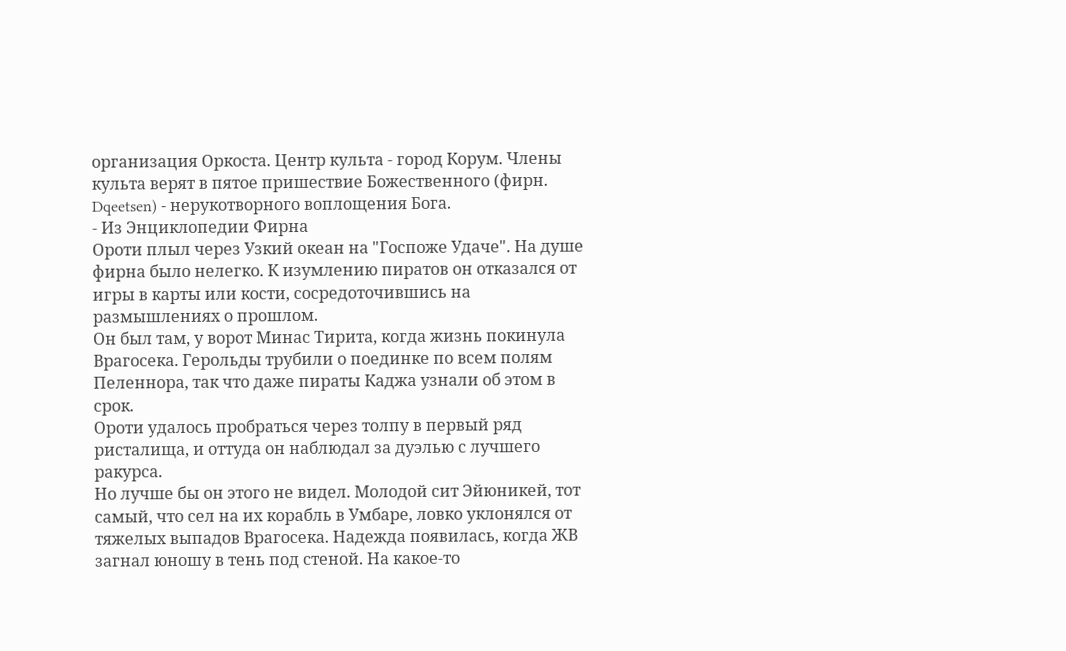организация Оркоста. Центр культа - город Корум. Члены культа верят в пятое пришествие Божественного (фирн. Dqeetsen) - нерукотворного воплощения Бога.
- Из Энциклопедии Фирна
Ороти плыл через Узкий океан на "Госпоже Удаче". На душе фирна было нелегко. К изумлению пиратов он отказался от игры в карты или кости, сосредоточившись на размышлениях о прошлом.
Он был там, у ворот Минас Тирита, когда жизнь покинула Врагосека. Герольды трубили о поединке по всем полям Пеленнора, так что даже пираты Каджа узнали об этом в срок.
Ороти удалось пробраться через толпу в первый ряд ристалища, и оттуда он наблюдал за дуэлью с лучшего ракурса.
Но лучше бы он этого не видел. Молодой сит Эйюникей, тот самый, что сел на их корабль в Умбаре, ловко уклонялся от тяжелых выпадов Врагосека. Надежда появилась, когда ЖВ загнал юношу в тень под стеной. На какое-то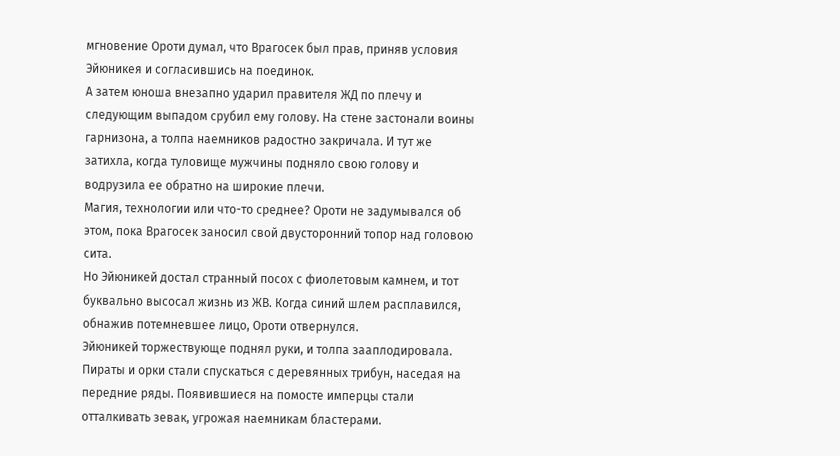мгновение Ороти думал, что Врагосек был прав, приняв условия Эйюникея и согласившись на поединок.
А затем юноша внезапно ударил правителя ЖД по плечу и следующим выпадом срубил ему голову. На стене застонали воины гарнизона, а толпа наемников радостно закричала. И тут же затихла, когда туловище мужчины подняло свою голову и водрузила ее обратно на широкие плечи.
Магия, технологии или что-то среднее? Ороти не задумывался об этом, пока Врагосек заносил свой двусторонний топор над головою сита.
Но Эйюникей достал странный посох с фиолетовым камнем, и тот буквально высосал жизнь из ЖВ. Когда синий шлем расплавился, обнажив потемневшее лицо, Ороти отвернулся.
Эйюникей торжествующе поднял руки, и толпа зааплодировала. Пираты и орки стали спускаться с деревянных трибун, наседая на передние ряды. Появившиеся на помосте имперцы стали отталкивать зевак, угрожая наемникам бластерами.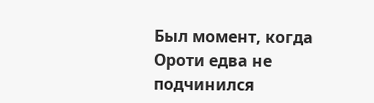Был момент, когда Ороти едва не подчинился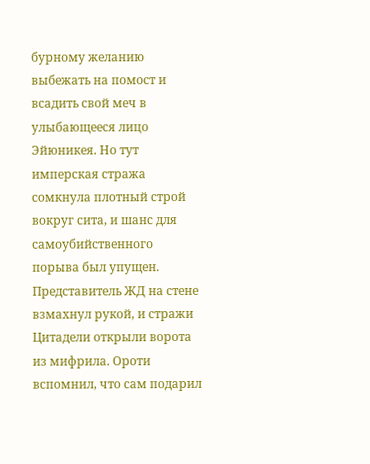бурному желанию выбежать на помост и всадить свой меч в улыбающееся лицо Эйюникея. Но тут имперская стража сомкнула плотный строй вокруг сита, и шанс для самоубийственного порыва был упущен.
Представитель ЖД на стене взмахнул рукой, и стражи Цитадели открыли ворота из мифрила. Ороти вспомнил, что сам подарил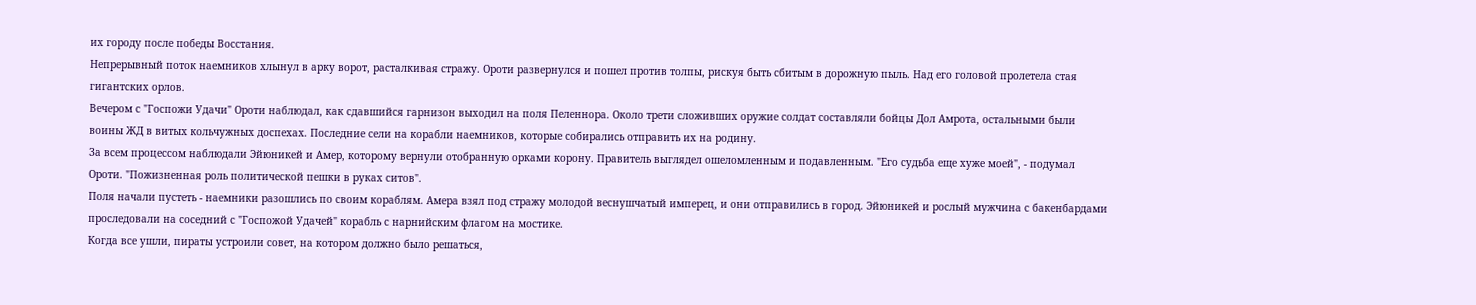их городу после победы Восстания.
Непрерывный поток наемников хлынул в арку ворот, расталкивая стражу. Ороти развернулся и пошел против толпы, рискуя быть сбитым в дорожную пыль. Над его головой пролетела стая гигантских орлов.
Вечером с "Госпожи Удачи" Ороти наблюдал, как сдавшийся гарнизон выходил на поля Пеленнора. Около трети сложивших оружие солдат составляли бойцы Дол Амрота, остальными были воины ЖД в витых кольчужных доспехах. Последние сели на корабли наемников, которые собирались отправить их на родину.
За всем процессом наблюдали Эйюникей и Амер, которому вернули отобранную орками корону. Правитель выглядел ошеломленным и подавленным. "Его судьба еще хуже моей", - подумал Ороти. "Пожизненная роль политической пешки в руках ситов".
Поля начали пустеть - наемники разошлись по своим кораблям. Амера взял под стражу молодой веснушчатый имперец, и они отправились в город. Эйюникей и рослый мужчина с бакенбардами проследовали на соседний с "Госпожой Удачей" корабль с нарнийским флагом на мостике.
Когда все ушли, пираты устроили совет, на котором должно было решаться,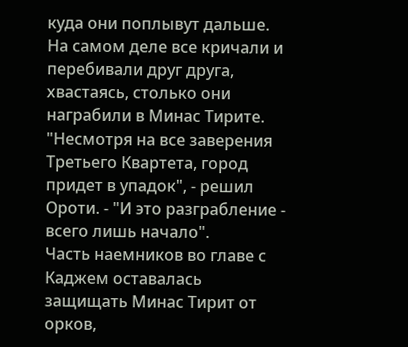куда они поплывут дальше. На самом деле все кричали и перебивали друг друга, хвастаясь, столько они награбили в Минас Тирите. "Несмотря на все заверения Третьего Квартета, город придет в упадок", - решил Ороти. - "И это разграбление - всего лишь начало".
Часть наемников во главе с Каджем оставалась защищать Минас Тирит от орков,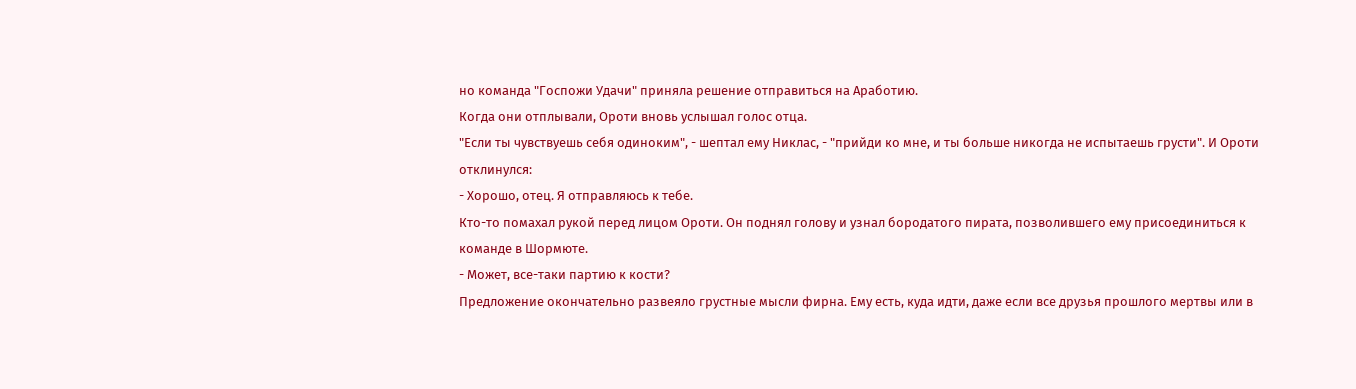но команда "Госпожи Удачи" приняла решение отправиться на Аработию.
Когда они отплывали, Ороти вновь услышал голос отца.
"Если ты чувствуешь себя одиноким", - шептал ему Никлас, - "прийди ко мне, и ты больше никогда не испытаешь грусти". И Ороти отклинулся:
- Хорошо, отец. Я отправляюсь к тебе.
Кто-то помахал рукой перед лицом Ороти. Он поднял голову и узнал бородатого пирата, позволившего ему присоединиться к команде в Шормюте.
- Может, все-таки партию к кости?
Предложение окончательно развеяло грустные мысли фирна. Ему есть, куда идти, даже если все друзья прошлого мертвы или в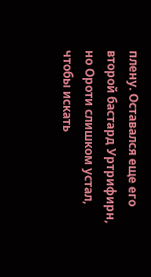плену. Оставался еще его второй бастард Уртрифирн, но Ороти слишком устал, чтобы искать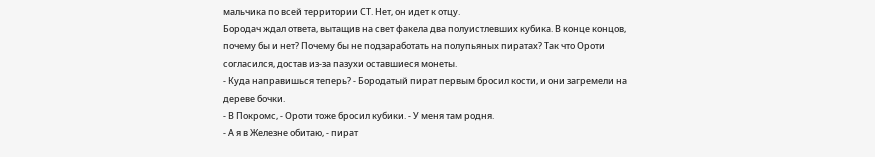мальчика по всей территории СТ. Нет, он идет к отцу.
Бородач ждал ответа, вытащив на свет факела два полуистлевших кубика. В конце концов, почему бы и нет? Почему бы не подзаработать на полупьяных пиратах? Так что Ороти согласился, достав из-за пазухи оставшиеся монеты.
- Куда направишься теперь? - Бородатый пират первым бросил кости, и они загремели на дереве бочки.
- В Покромс, - Ороти тоже бросил кубики. - У меня там родня.
- А я в Железне обитаю, - пират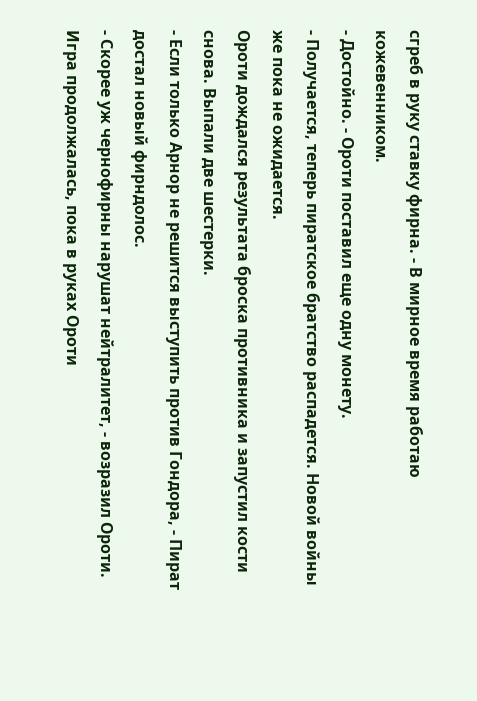сгреб в руку ставку фирна. - В мирное время работаю кожевенником.
- Достойно. - Ороти поставил еще одну монету.
- Получается, теперь пиратское братство распадется. Новой войны же пока не ожидается.
Ороти дождался результата броска противника и запустил кости снова. Выпали две шестерки.
- Если только Арнор не решится выступить против Гондора, - Пират достал новый фирндолос.
- Скорее уж чернофирны нарушат нейтралитет, - возразил Ороти.
Игра продолжалась, пока в руках Ороти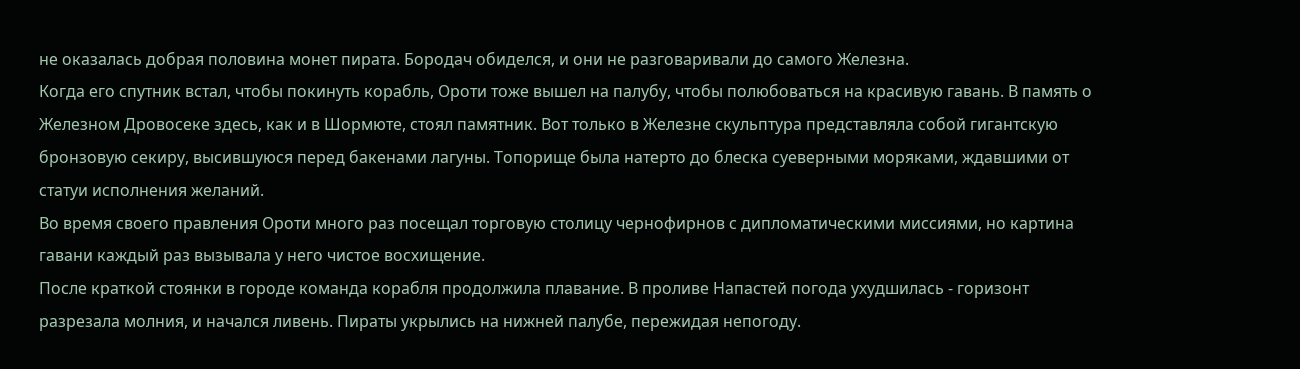не оказалась добрая половина монет пирата. Бородач обиделся, и они не разговаривали до самого Железна.
Когда его спутник встал, чтобы покинуть корабль, Ороти тоже вышел на палубу, чтобы полюбоваться на красивую гавань. В память о Железном Дровосеке здесь, как и в Шормюте, стоял памятник. Вот только в Железне скульптура представляла собой гигантскую бронзовую секиру, высившуюся перед бакенами лагуны. Топорище была натерто до блеска суеверными моряками, ждавшими от статуи исполнения желаний.
Во время своего правления Ороти много раз посещал торговую столицу чернофирнов с дипломатическими миссиями, но картина гавани каждый раз вызывала у него чистое восхищение.
После краткой стоянки в городе команда корабля продолжила плавание. В проливе Напастей погода ухудшилась - горизонт разрезала молния, и начался ливень. Пираты укрылись на нижней палубе, пережидая непогоду.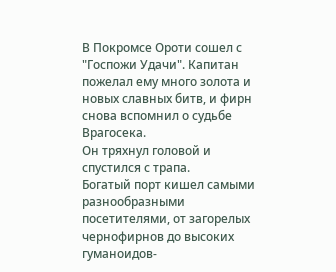В Покромсе Ороти сошел с "Госпожи Удачи". Капитан пожелал ему много золота и новых славных битв, и фирн снова вспомнил о судьбе Врагосека.
Он тряхнул головой и спустился с трапа.
Богатый порт кишел самыми разнообразными посетителями, от загорелых чернофирнов до высоких гуманоидов-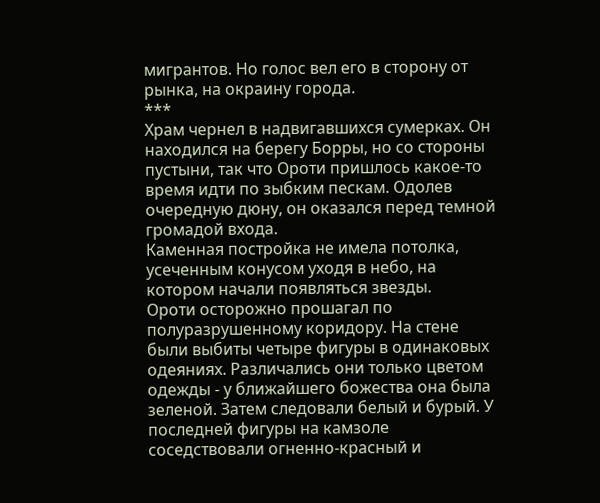мигрантов. Но голос вел его в сторону от рынка, на окраину города.
***
Храм чернел в надвигавшихся сумерках. Он находился на берегу Борры, но со стороны пустыни, так что Ороти пришлось какое-то время идти по зыбким пескам. Одолев очередную дюну, он оказался перед темной громадой входа.
Каменная постройка не имела потолка, усеченным конусом уходя в небо, на котором начали появляться звезды.
Ороти осторожно прошагал по полуразрушенному коридору. На стене были выбиты четыре фигуры в одинаковых одеяниях. Различались они только цветом одежды - у ближайшего божества она была зеленой. Затем следовали белый и бурый. У последней фигуры на камзоле соседствовали огненно-красный и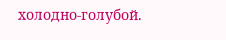холодно-голубой.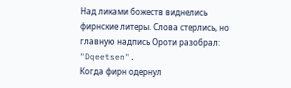Над ликами божеств виднелись фирнские литеры. Слова стерлись, но главную надпись Ороти разобрал: "Dqeetsen".
Когда фирн одернул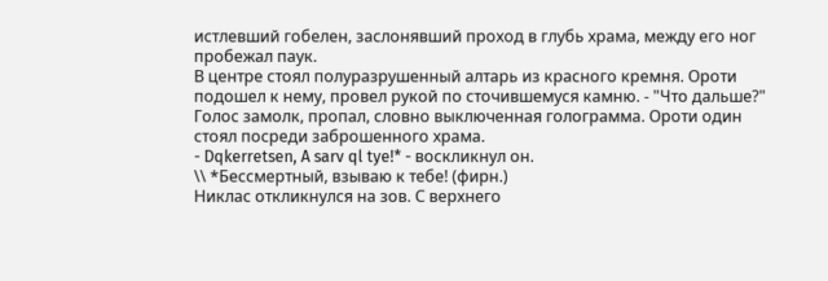истлевший гобелен, заслонявший проход в глубь храма, между его ног пробежал паук.
В центре стоял полуразрушенный алтарь из красного кремня. Ороти подошел к нему, провел рукой по сточившемуся камню. - "Что дальше?"
Голос замолк, пропал, словно выключенная голограмма. Ороти один стоял посреди заброшенного храма.
- Dqkerretsen, A sarv ql tye!* - воскликнул он.
\\ *Бессмертный, взываю к тебе! (фирн.)
Никлас откликнулся на зов. С верхнего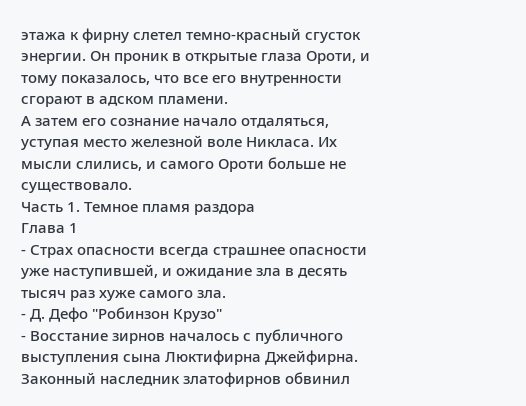этажа к фирну слетел темно-красный сгусток энергии. Он проник в открытые глаза Ороти, и тому показалось, что все его внутренности сгорают в адском пламени.
А затем его сознание начало отдаляться, уступая место железной воле Никласа. Их мысли слились, и самого Ороти больше не существовало.
Часть 1. Темное пламя раздора
Глава 1
- Страх опасности всегда страшнее опасности уже наступившей, и ожидание зла в десять тысяч раз хуже самого зла.
- Д. Дефо "Робинзон Крузо"
- Восстание зирнов началось с публичного выступления сына Люктифирна Джейфирна. Законный наследник златофирнов обвинил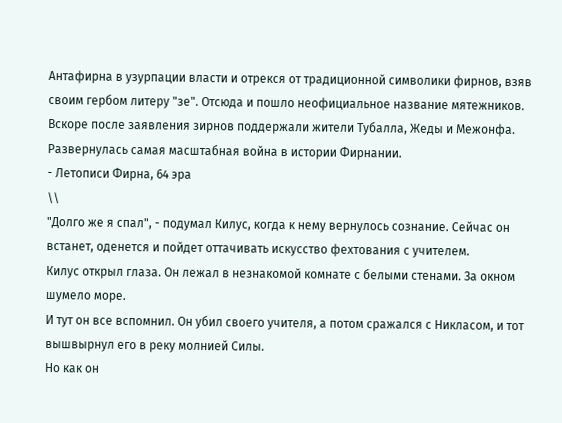Антафирна в узурпации власти и отрекся от традиционной символики фирнов, взяв своим гербом литеру "зе". Отсюда и пошло неофициальное название мятежников.
Вскоре после заявления зирнов поддержали жители Тубалла, Жеды и Межонфа. Развернулась самая масштабная война в истории Фирнании.
- Летописи Фирна, 64 эра
\\
"Долго же я спал", - подумал Килус, когда к нему вернулось сознание. Сейчас он встанет, оденется и пойдет оттачивать искусство фехтования с учителем.
Килус открыл глаза. Он лежал в незнакомой комнате с белыми стенами. За окном шумело море.
И тут он все вспомнил. Он убил своего учителя, а потом сражался с Никласом, и тот вышвырнул его в реку молнией Силы.
Но как он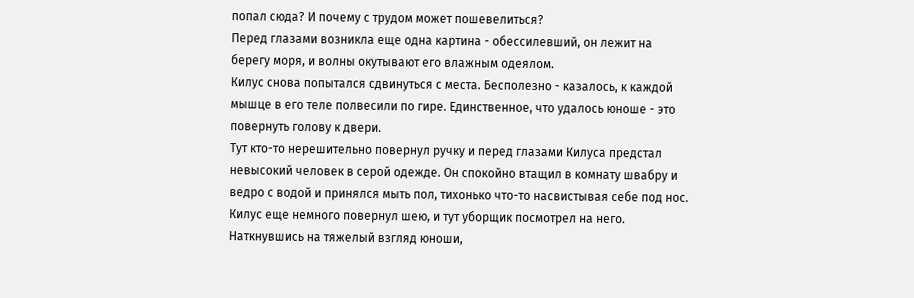попал сюда? И почему с трудом может пошевелиться?
Перед глазами возникла еще одна картина - обессилевший, он лежит на берегу моря, и волны окутывают его влажным одеялом.
Килус снова попытался сдвинуться с места. Бесполезно - казалось, к каждой мышце в его теле полвесили по гире. Единственное, что удалось юноше - это повернуть голову к двери.
Тут кто-то нерешительно повернул ручку и перед глазами Килуса предстал невысокий человек в серой одежде. Он спокойно втащил в комнату швабру и ведро с водой и принялся мыть пол, тихонько что-то насвистывая себе под нос.
Килус еще немного повернул шею, и тут уборщик посмотрел на него. Наткнувшись на тяжелый взгляд юноши,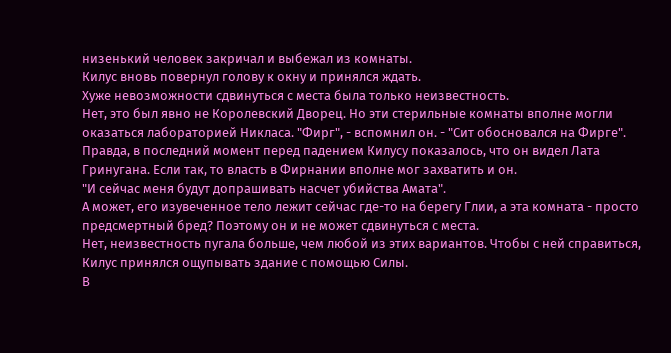низенький человек закричал и выбежал из комнаты.
Килус вновь повернул голову к окну и принялся ждать.
Хуже невозможности сдвинуться с места была только неизвестность.
Нет, это был явно не Королевский Дворец. Но эти стерильные комнаты вполне могли оказаться лабораторией Никласа. "Фирг", - вспомнил он. - "Сит обосновался на Фирге".
Правда, в последний момент перед падением Килусу показалось, что он видел Лата Гринугана. Если так, то власть в Фирнании вполне мог захватить и он.
"И сейчас меня будут допрашивать насчет убийства Амата".
А может, его изувеченное тело лежит сейчас где-то на берегу Глии, а эта комната - просто предсмертный бред? Поэтому он и не может сдвинуться с места.
Нет, неизвестность пугала больше, чем любой из этих вариантов. Чтобы с ней справиться, Килус принялся ощупывать здание с помощью Силы.
В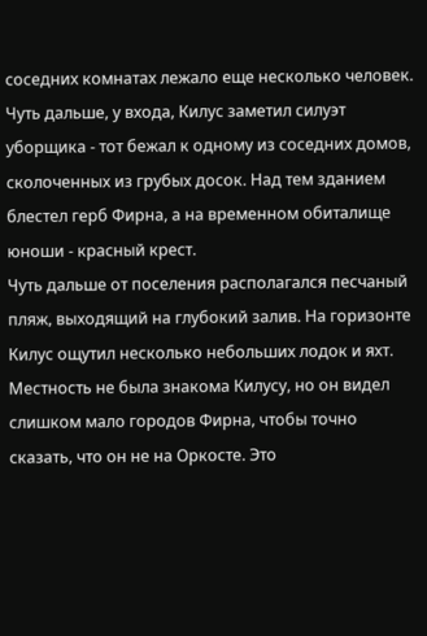соседних комнатах лежало еще несколько человек. Чуть дальше, у входа, Килус заметил силуэт уборщика - тот бежал к одному из соседних домов, сколоченных из грубых досок. Над тем зданием блестел герб Фирна, а на временном обиталище юноши - красный крест.
Чуть дальше от поселения располагался песчаный пляж, выходящий на глубокий залив. На горизонте Килус ощутил несколько небольших лодок и яхт.
Местность не была знакома Килусу, но он видел слишком мало городов Фирна, чтобы точно сказать, что он не на Оркосте. Это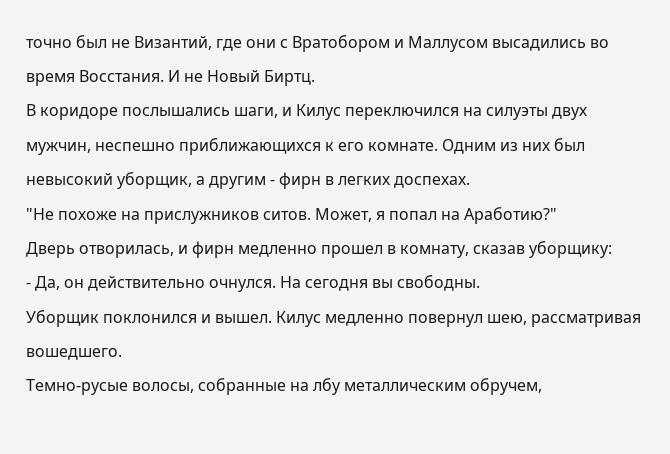точно был не Византий, где они с Вратобором и Маллусом высадились во время Восстания. И не Новый Биртц.
В коридоре послышались шаги, и Килус переключился на силуэты двух мужчин, неспешно приближающихся к его комнате. Одним из них был невысокий уборщик, а другим - фирн в легких доспехах.
"Не похоже на прислужников ситов. Может, я попал на Аработию?"
Дверь отворилась, и фирн медленно прошел в комнату, сказав уборщику:
- Да, он действительно очнулся. На сегодня вы свободны.
Уборщик поклонился и вышел. Килус медленно повернул шею, рассматривая вошедшего.
Темно-русые волосы, собранные на лбу металлическим обручем,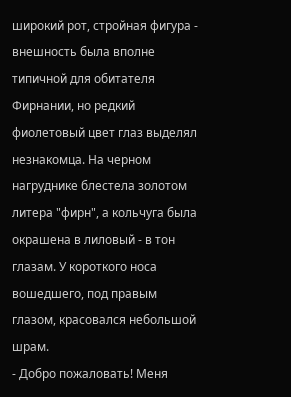широкий рот, стройная фигура - внешность была вполне типичной для обитателя Фирнании, но редкий фиолетовый цвет глаз выделял незнакомца. На черном нагруднике блестела золотом литера "фирн", а кольчуга была окрашена в лиловый - в тон глазам. У короткого носа вошедшего, под правым глазом, красовался небольшой шрам.
- Добро пожаловать! Меня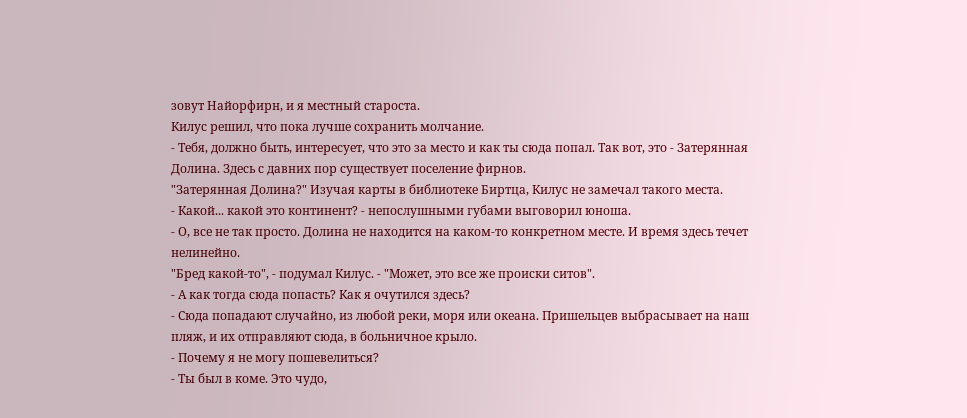зовут Найорфирн, и я местный староста.
Килус решил, что пока лучше сохранить молчание.
- Тебя, должно быть, интересует, что это за место и как ты сюда попал. Так вот, это - Затерянная Долина. Здесь с давних пор существует поселение фирнов.
"Затерянная Долина?" Изучая карты в библиотеке Биртца, Килус не замечал такого места.
- Какой... какой это континент? - непослушными губами выговорил юноша.
- О, все не так просто. Долина не находится на каком-то конкретном месте. И время здесь течет нелинейно.
"Бред какой-то", - подумал Килус. - "Может, это все же происки ситов".
- А как тогда сюда попасть? Как я очутился здесь?
- Сюда попадают случайно, из любой реки, моря или океана. Пришельцев выбрасывает на наш пляж, и их отправляют сюда, в больничное крыло.
- Почему я не могу пошевелиться?
- Ты был в коме. Это чудо,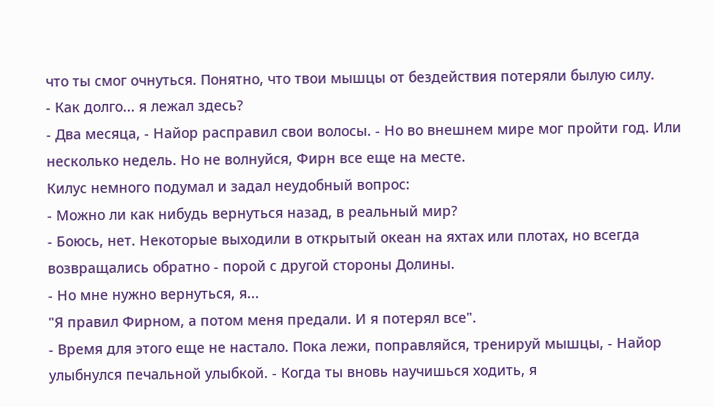что ты смог очнуться. Понятно, что твои мышцы от бездействия потеряли былую силу.
- Как долго... я лежал здесь?
- Два месяца, - Найор расправил свои волосы. - Но во внешнем мире мог пройти год. Или несколько недель. Но не волнуйся, Фирн все еще на месте.
Килус немного подумал и задал неудобный вопрос:
- Можно ли как нибудь вернуться назад, в реальный мир?
- Боюсь, нет. Некоторые выходили в открытый океан на яхтах или плотах, но всегда возвращались обратно - порой с другой стороны Долины.
- Но мне нужно вернуться, я...
"Я правил Фирном, а потом меня предали. И я потерял все".
- Время для этого еще не настало. Пока лежи, поправляйся, тренируй мышцы, - Найор улыбнулся печальной улыбкой. - Когда ты вновь научишься ходить, я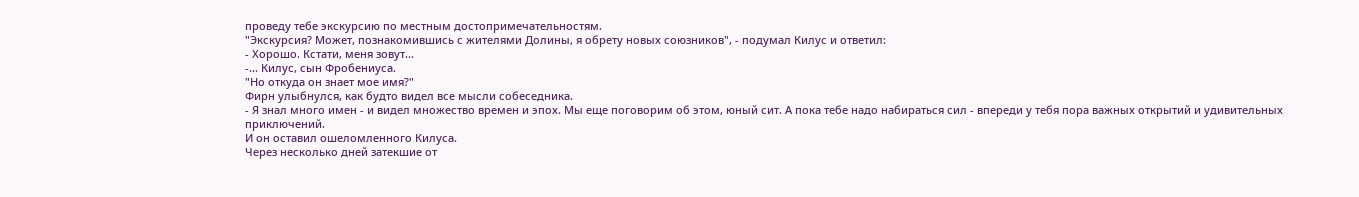проведу тебе экскурсию по местным достопримечательностям.
"Экскурсия? Может, познакомившись с жителями Долины, я обрету новых союзников", - подумал Килус и ответил:
- Хорошо. Кстати, меня зовут...
-... Килус, сын Фробениуса.
"Но откуда он знает мое имя?"
Фирн улыбнулся, как будто видел все мысли собеседника.
- Я знал много имен - и видел множество времен и эпох. Мы еще поговорим об этом, юный сит. А пока тебе надо набираться сил - впереди у тебя пора важных открытий и удивительных приключений.
И он оставил ошеломленного Килуса.
Через несколько дней затекшие от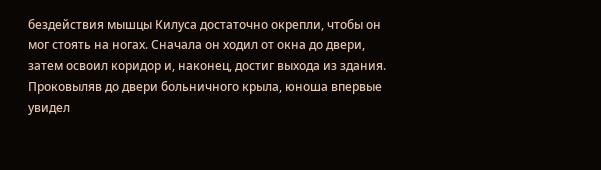бездействия мышцы Килуса достаточно окрепли, чтобы он мог стоять на ногах. Сначала он ходил от окна до двери, затем освоил коридор и, наконец, достиг выхода из здания.
Проковыляв до двери больничного крыла, юноша впервые увидел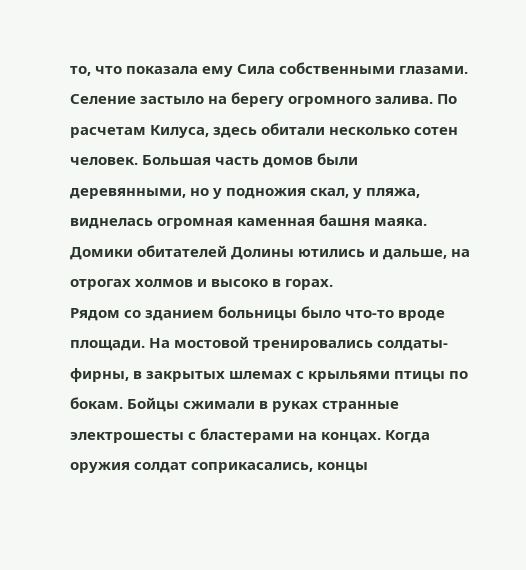то, что показала ему Сила собственными глазами.
Селение застыло на берегу огромного залива. По расчетам Килуса, здесь обитали несколько сотен человек. Большая часть домов были деревянными, но у подножия скал, у пляжа, виднелась огромная каменная башня маяка. Домики обитателей Долины ютились и дальше, на отрогах холмов и высоко в горах.
Рядом со зданием больницы было что-то вроде площади. На мостовой тренировались солдаты-фирны, в закрытых шлемах с крыльями птицы по бокам. Бойцы сжимали в руках странные электрошесты с бластерами на концах. Когда оружия солдат соприкасались, концы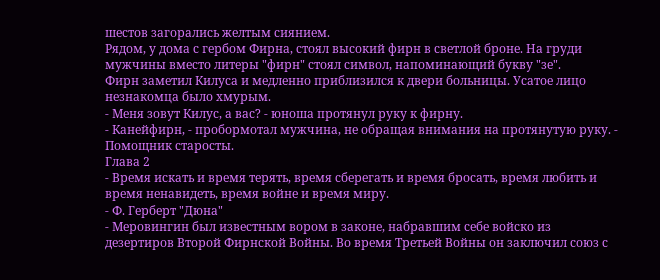шестов загорались желтым сиянием.
Рядом, у дома с гербом Фирна, стоял высокий фирн в светлой броне. На груди мужчины вместо литеры "фирн" стоял символ, напоминающий букву "зе".
Фирн заметил Килуса и медленно приблизился к двери больницы. Усатое лицо незнакомца было хмурым.
- Меня зовут Килус, а вас? - юноша протянул руку к фирну.
- Канейфирн, - пробормотал мужчина, не обращая внимания на протянутую руку. - Помощник старосты.
Глава 2
- Время искать и время терять, время сберегать и время бросать, время любить и время ненавидеть, время войне и время миру.
- Ф. Герберт "Дюна"
- Меровингин был известным вором в законе, набравшим себе войско из дезертиров Второй Фирнской Войны. Во время Третьей Войны он заключил союз с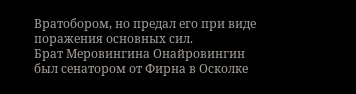Вратобором, но предал его при виде поражения основных сил.
Брат Меровингина Онайровингин был сенатором от Фирна в Осколке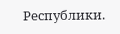Республики.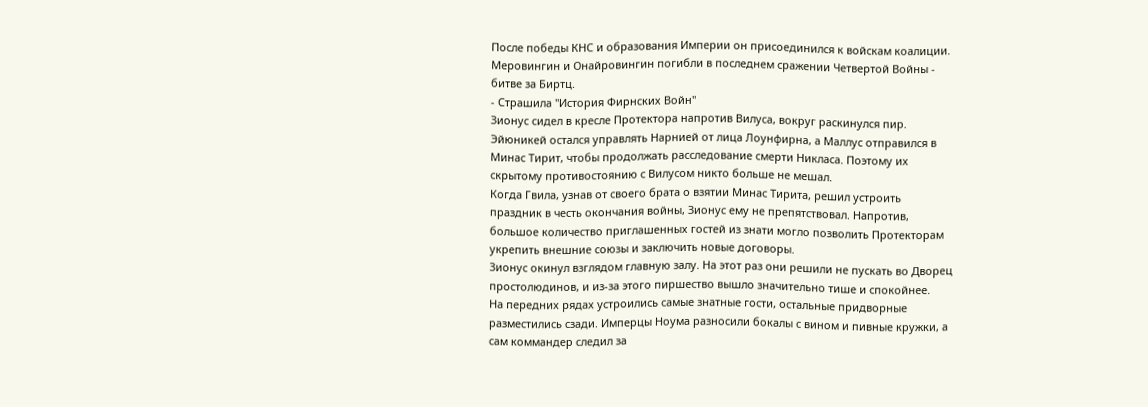После победы КНС и образования Империи он присоединился к войскам коалиции.
Меровингин и Онайровингин погибли в последнем сражении Четвертой Войны - битве за Биртц.
- Страшила "История Фирнских Войн"
Зионус сидел в кресле Протектора напротив Вилуса, вокруг раскинулся пир. Эйюникей остался управлять Нарнией от лица Лоунфирна, а Маллус отправился в Минас Тирит, чтобы продолжать расследование смерти Никласа. Поэтому их скрытому противостоянию с Вилусом никто больше не мешал.
Когда Гвила, узнав от своего брата о взятии Минас Тирита, решил устроить праздник в честь окончания войны, Зионус ему не препятствовал. Напротив, большое количество приглашенных гостей из знати могло позволить Протекторам укрепить внешние союзы и заключить новые договоры.
Зионус окинул взглядом главную залу. На этот раз они решили не пускать во Дворец простолюдинов, и из-за этого пиршество вышло значительно тише и спокойнее.
На передних рядах устроились самые знатные гости, остальные придворные разместились сзади. Имперцы Ноума разносили бокалы с вином и пивные кружки, а сам коммандер следил за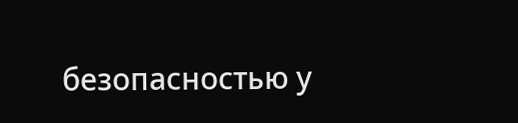безопасностью у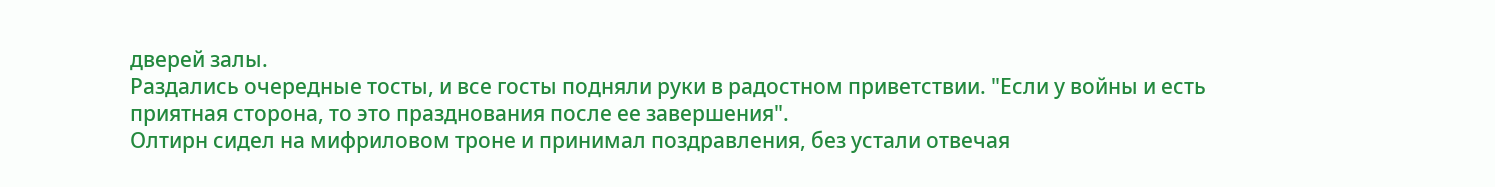дверей залы.
Раздались очередные тосты, и все госты подняли руки в радостном приветствии. "Если у войны и есть приятная сторона, то это празднования после ее завершения".
Олтирн сидел на мифриловом троне и принимал поздравления, без устали отвечая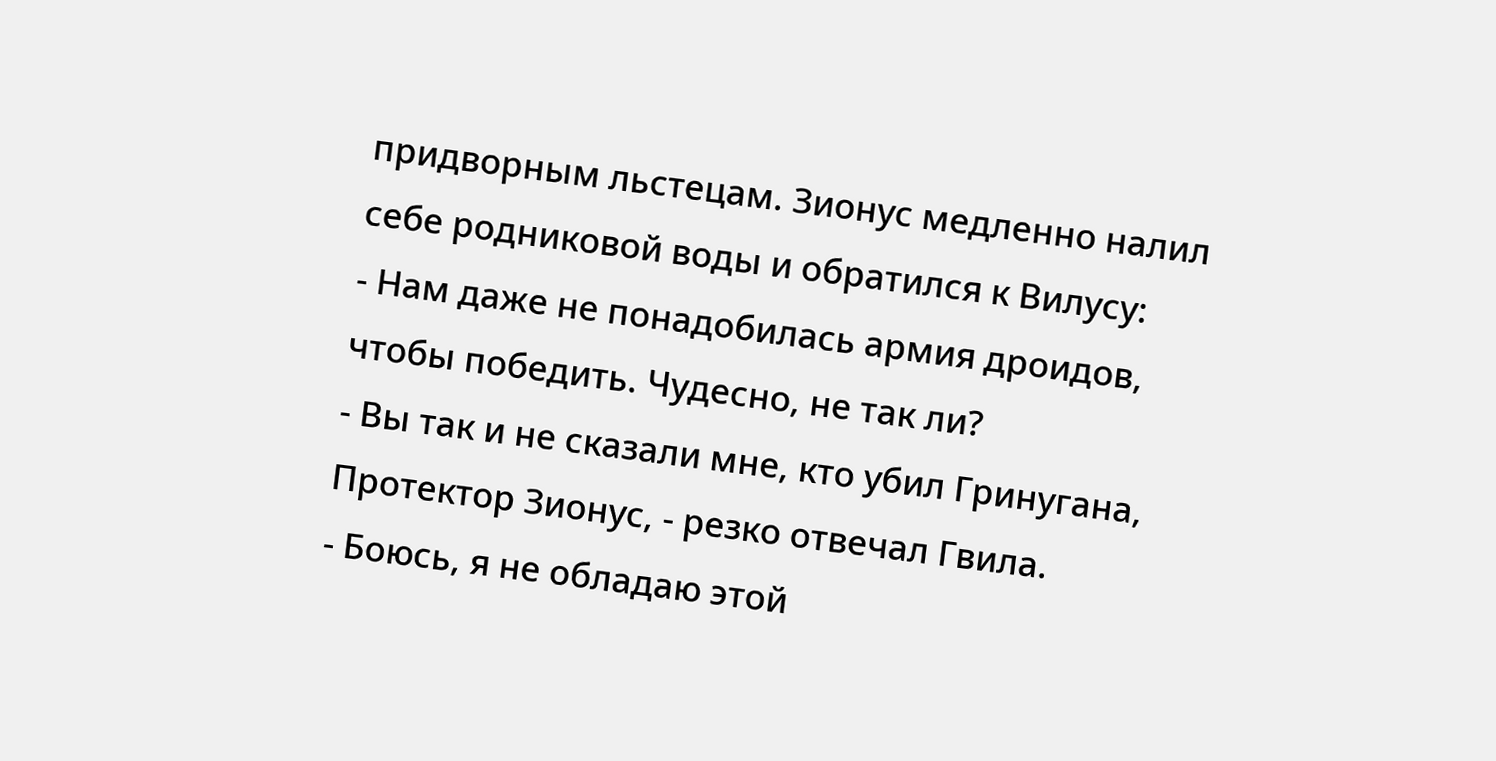придворным льстецам. Зионус медленно налил себе родниковой воды и обратился к Вилусу:
- Нам даже не понадобилась армия дроидов, чтобы победить. Чудесно, не так ли?
- Вы так и не сказали мне, кто убил Гринугана, Протектор Зионус, - резко отвечал Гвила.
- Боюсь, я не обладаю этой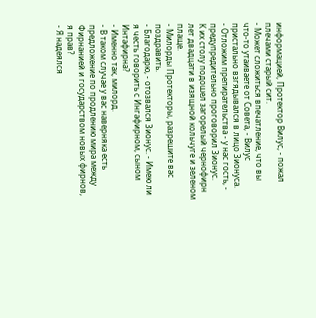информацией, Протектор Вилус, - пожал плечами старый сит.
- Может сложиться впечатление, что вы что-то утаиваете от Совета, - Вилус пристально взгядывался в лицо Зионуса.
- Отложим препирательства - у нас гость, - предупредительно проговорил Зионус.
К их столу подошел загорелый чернофирн лет двадцати в изящной кольчуге и зеленом плаще.
- Милорды Протекторы, разрешите вас поздравить.
- Благодарю, - отозвался Зионус. - Имею ли я честь говорить с Ингафирном, сыном Интафирна?
- Именно так, милорд.
- В таком случае у вас наверняка есть предложение по продлению мира между Фирнанией и государством новых фирнов, я прав?
- Я надеялся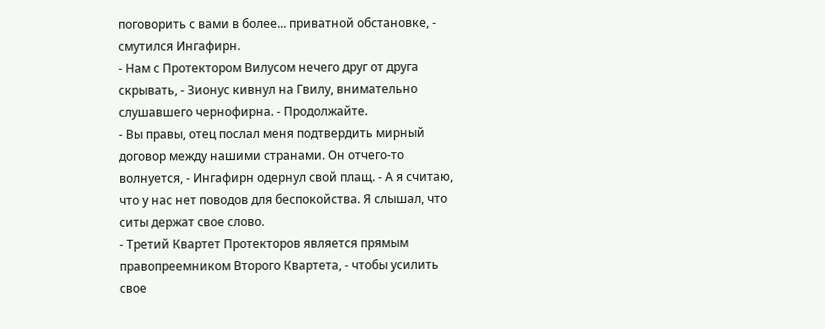поговорить с вами в более... приватной обстановке, - смутился Ингафирн.
- Нам с Протектором Вилусом нечего друг от друга скрывать, - Зионус кивнул на Гвилу, внимательно слушавшего чернофирна. - Продолжайте.
- Вы правы, отец послал меня подтвердить мирный договор между нашими странами. Он отчего-то волнуется, - Ингафирн одернул свой плащ. - А я считаю, что у нас нет поводов для беспокойства. Я слышал, что ситы держат свое слово.
- Третий Квартет Протекторов является прямым правопреемником Второго Квартета, - чтобы усилить свое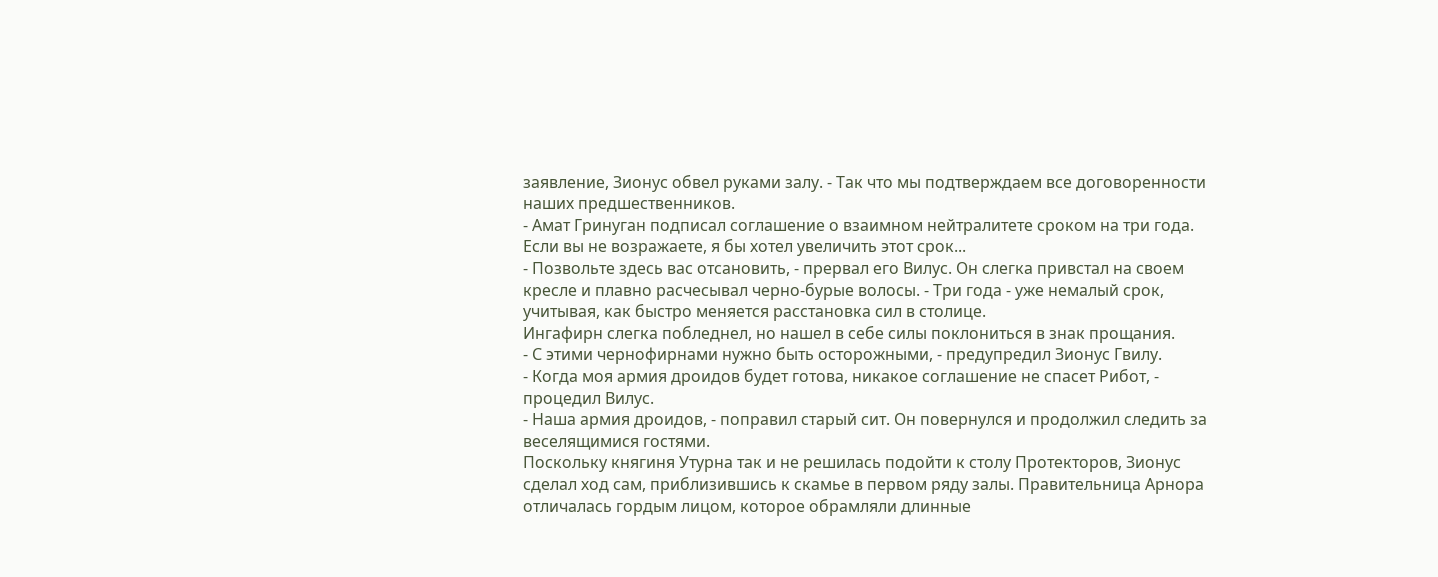заявление, Зионус обвел руками залу. - Так что мы подтверждаем все договоренности наших предшественников.
- Амат Гринуган подписал соглашение о взаимном нейтралитете сроком на три года. Если вы не возражаете, я бы хотел увеличить этот срок...
- Позвольте здесь вас отсановить, - прервал его Вилус. Он слегка привстал на своем кресле и плавно расчесывал черно-бурые волосы. - Три года - уже немалый срок, учитывая, как быстро меняется расстановка сил в столице.
Ингафирн слегка побледнел, но нашел в себе силы поклониться в знак прощания.
- С этими чернофирнами нужно быть осторожными, - предупредил Зионус Гвилу.
- Когда моя армия дроидов будет готова, никакое соглашение не спасет Рибот, - процедил Вилус.
- Наша армия дроидов, - поправил старый сит. Он повернулся и продолжил следить за веселящимися гостями.
Поскольку княгиня Утурна так и не решилась подойти к столу Протекторов, Зионус сделал ход сам, приблизившись к скамье в первом ряду залы. Правительница Арнора отличалась гордым лицом, которое обрамляли длинные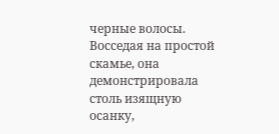черные волосы. Восседая на простой скамье, она демонстрировала столь изящную осанку,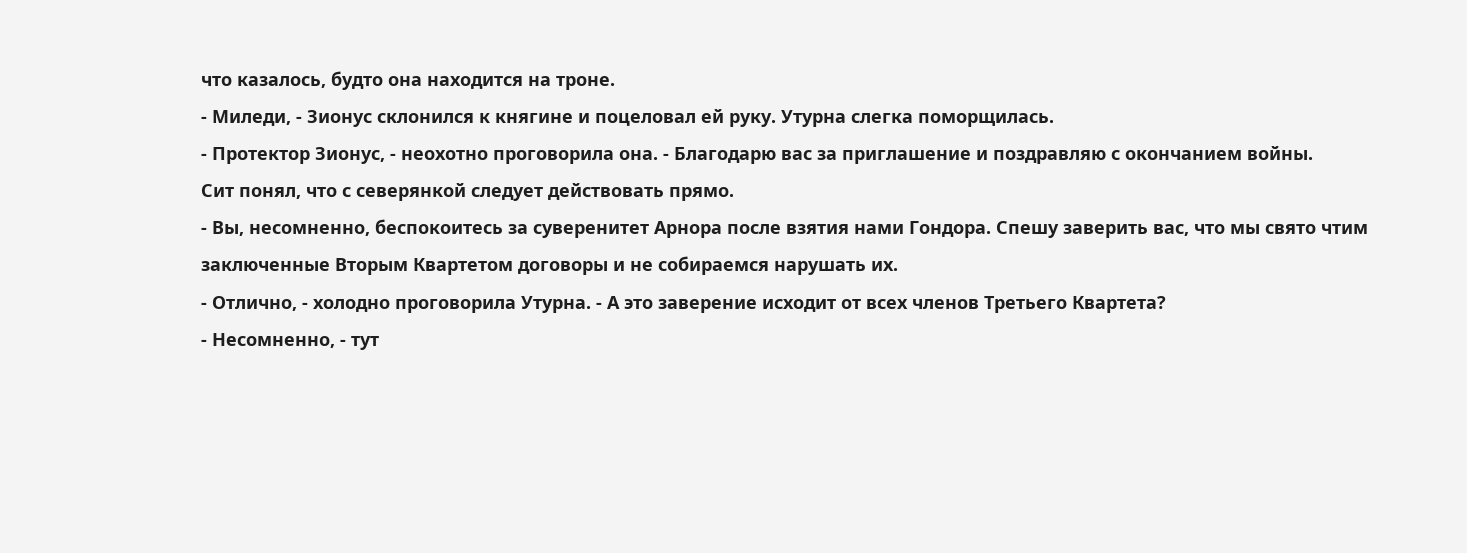что казалось, будто она находится на троне.
- Миледи, - Зионус склонился к княгине и поцеловал ей руку. Утурна слегка поморщилась.
- Протектор Зионус, - неохотно проговорила она. - Благодарю вас за приглашение и поздравляю с окончанием войны.
Сит понял, что с северянкой следует действовать прямо.
- Вы, несомненно, беспокоитесь за суверенитет Арнора после взятия нами Гондора. Спешу заверить вас, что мы свято чтим заключенные Вторым Квартетом договоры и не собираемся нарушать их.
- Отлично, - холодно проговорила Утурна. - А это заверение исходит от всех членов Третьего Квартета?
- Несомненно, - тут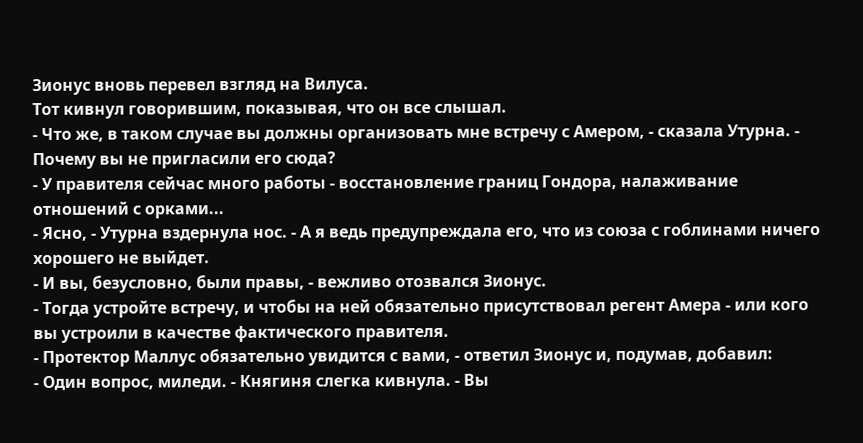Зионус вновь перевел взгляд на Вилуса.
Тот кивнул говорившим, показывая, что он все слышал.
- Что же, в таком случае вы должны организовать мне встречу с Амером, - сказала Утурна. - Почему вы не пригласили его сюда?
- У правителя сейчас много работы - восстановление границ Гондора, налаживание отношений с орками...
- Ясно, - Утурна вздернула нос. - А я ведь предупреждала его, что из союза с гоблинами ничего хорошего не выйдет.
- И вы, безусловно, были правы, - вежливо отозвался Зионус.
- Тогда устройте встречу, и чтобы на ней обязательно присутствовал регент Амера - или кого вы устроили в качестве фактического правителя.
- Протектор Маллус обязательно увидится с вами, - ответил Зионус и, подумав, добавил:
- Один вопрос, миледи. - Княгиня слегка кивнула. - Вы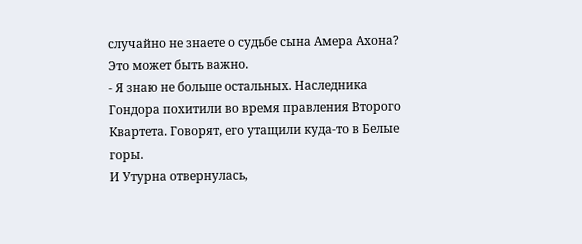случайно не знаете о судьбе сына Амера Ахона? Это может быть важно.
- Я знаю не больше остальных. Наследника Гондора похитили во время правления Второго Квартета. Говорят, его утащили куда-то в Белые горы.
И Утурна отвернулась,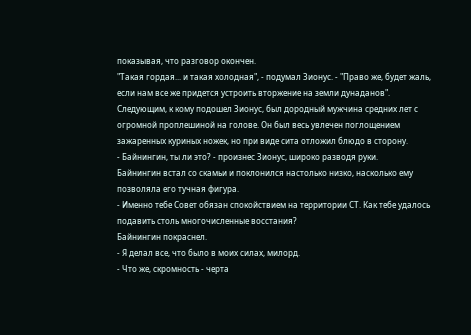показывая, что разговор окончен.
"Такая гордая... и такая холодная", - подумал Зионус. - "Право же, будет жаль, если нам все же придется устроить вторжение на земли дунаданов".
Следующим, к кому подошел Зионус, был дородный мужчина средних лет с огромной проплешиной на голове. Он был весь увлечен поглощением зажаренных куриных ножек, но при виде сита отложил блюдо в сторону.
- Байнингин, ты ли это? - произнес Зионус, широко разводя руки.
Байнингин встал со скамьи и поклонился настолько низко, насколько ему позволяла его тучная фигура.
- Именно тебе Совет обязан спокойствием на территории СТ. Как тебе удалось подавить столь многочисленные восстания?
Байнингин покраснел.
- Я делал все, что было в моих силах, милорд.
- Что же, скромность - черта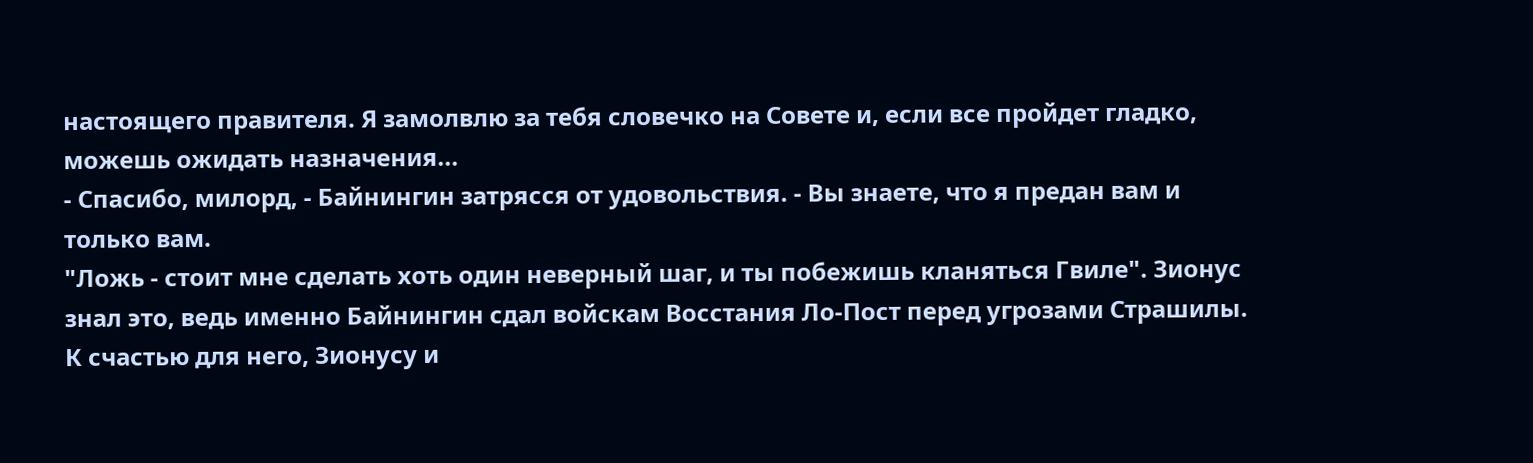настоящего правителя. Я замолвлю за тебя словечко на Совете и, если все пройдет гладко, можешь ожидать назначения...
- Спасибо, милорд, - Байнингин затрясся от удовольствия. - Вы знаете, что я предан вам и только вам.
"Ложь - стоит мне сделать хоть один неверный шаг, и ты побежишь кланяться Гвиле". Зионус знал это, ведь именно Байнингин сдал войскам Восстания Ло-Пост перед угрозами Страшилы. К счастью для него, Зионусу и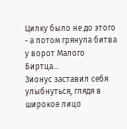Цилку было не до этого - а потом грянула битва у ворот Малого Биртца...
Зионус заставил себя улыбнуться, глядя в широкое лицо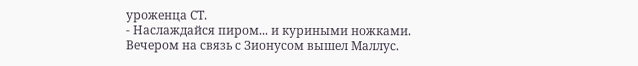уроженца СТ.
- Наслаждайся пиром... и куриными ножками.
Вечером на связь с Зионусом вышел Маллус.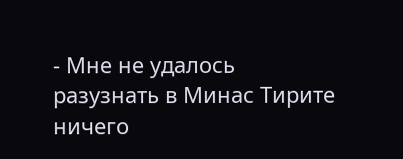- Мне не удалось разузнать в Минас Тирите ничего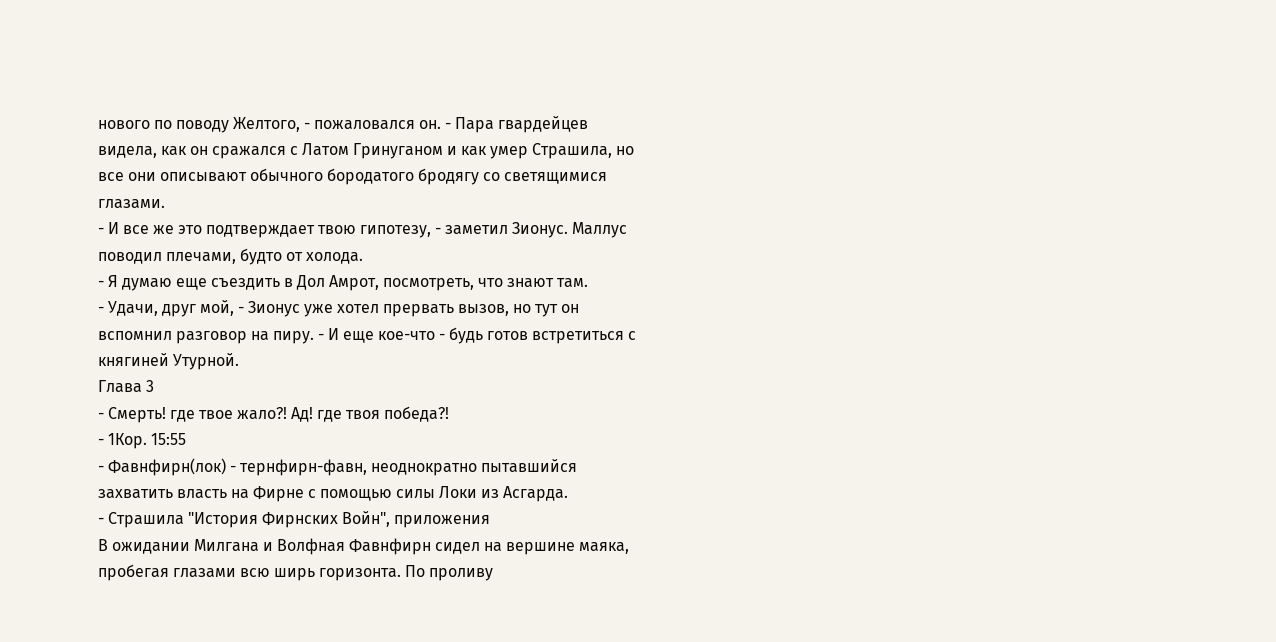нового по поводу Желтого, - пожаловался он. - Пара гвардейцев видела, как он сражался с Латом Гринуганом и как умер Страшила, но все они описывают обычного бородатого бродягу со светящимися глазами.
- И все же это подтверждает твою гипотезу, - заметил Зионус. Маллус поводил плечами, будто от холода.
- Я думаю еще съездить в Дол Амрот, посмотреть, что знают там.
- Удачи, друг мой, - Зионус уже хотел прервать вызов, но тут он вспомнил разговор на пиру. - И еще кое-что - будь готов встретиться с княгиней Утурной.
Глава 3
- Смерть! где твое жало?! Ад! где твоя победа?!
- 1Кор. 15:55
- Фавнфирн(лок) - тернфирн-фавн, неоднократно пытавшийся захватить власть на Фирне с помощью силы Локи из Асгарда.
- Страшила "История Фирнских Войн", приложения
В ожидании Милгана и Волфная Фавнфирн сидел на вершине маяка, пробегая глазами всю ширь горизонта. По проливу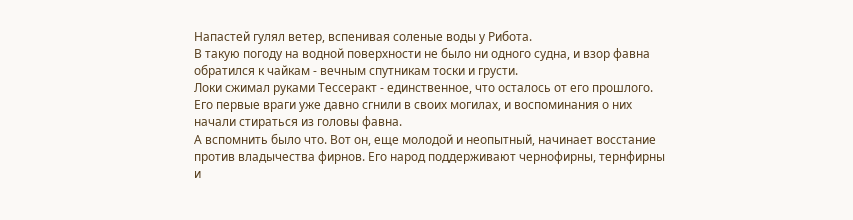Напастей гулял ветер, вспенивая соленые воды у Рибота.
В такую погоду на водной поверхности не было ни одного судна, и взор фавна обратился к чайкам - вечным спутникам тоски и грусти.
Локи сжимал руками Тессеракт - единственное, что осталось от его прошлого. Его первые враги уже давно сгнили в своих могилах, и воспоминания о них начали стираться из головы фавна.
А вспомнить было что. Вот он, еще молодой и неопытный, начинает восстание против владычества фирнов. Его народ поддерживают чернофирны, тернфирны и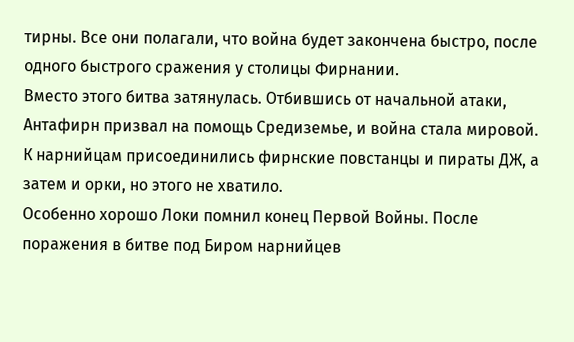тирны. Все они полагали, что война будет закончена быстро, после одного быстрого сражения у столицы Фирнании.
Вместо этого битва затянулась. Отбившись от начальной атаки, Антафирн призвал на помощь Средиземье, и война стала мировой.
К нарнийцам присоединились фирнские повстанцы и пираты ДЖ, а затем и орки, но этого не хватило.
Особенно хорошо Локи помнил конец Первой Войны. После поражения в битве под Биром нарнийцев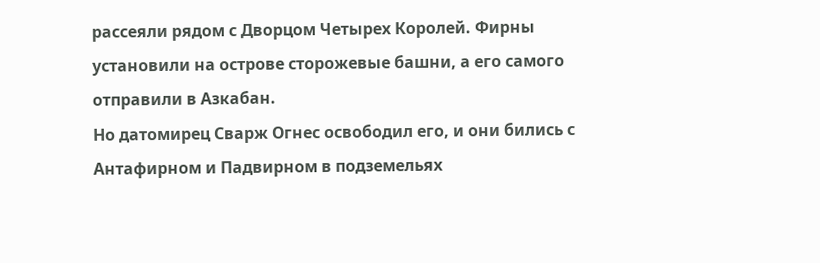рассеяли рядом с Дворцом Четырех Королей. Фирны установили на острове сторожевые башни, а его самого отправили в Азкабан.
Но датомирец Сварж Огнес освободил его, и они бились с Антафирном и Падвирном в подземельях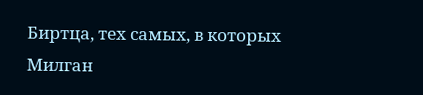Биртца, тех самых, в которых Милган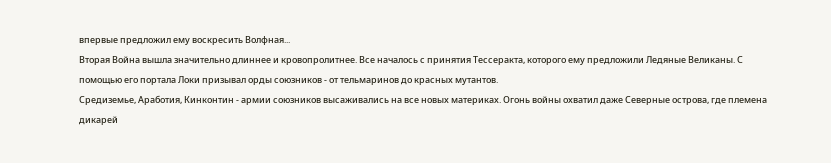впервые предложил ему воскресить Волфная...
Вторая Война вышла значительно длиннее и кровопролитнее. Все началось с принятия Тессеракта, которого ему предложили Ледяные Великаны. С помощью его портала Локи призывал орды союзников - от тельмаринов до красных мутантов.
Средиземье, Аработия, Кинконтин - армии союзников высаживались на все новых материках. Огонь войны охватил даже Северные острова, где племена дикарей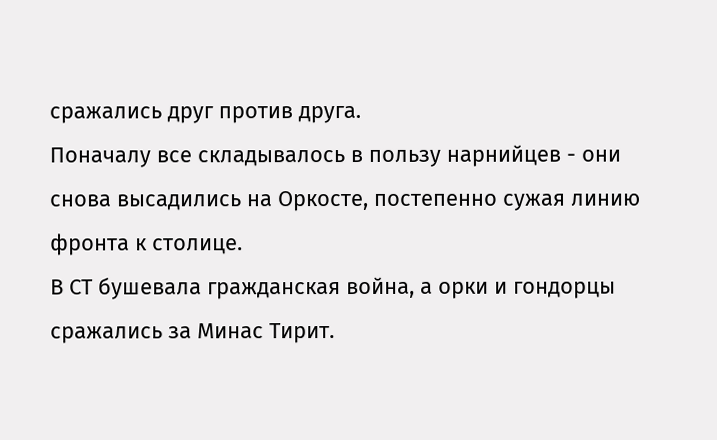сражались друг против друга.
Поначалу все складывалось в пользу нарнийцев - они снова высадились на Оркосте, постепенно сужая линию фронта к столице.
В СТ бушевала гражданская война, а орки и гондорцы сражались за Минас Тирит.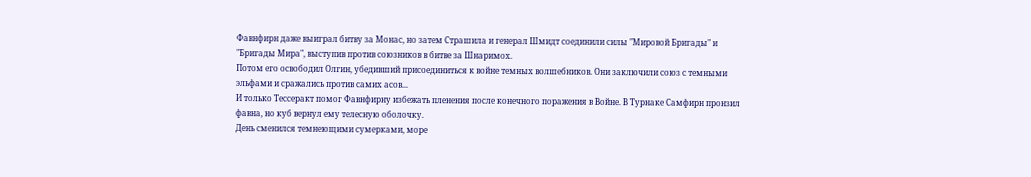Фавнфирн даже выиграл битву за Монас, но затем Страшила и генерал Шмидт соединили силы "Мировой Бригады" и "Бригады Мира", выступив против союзников в битве за Шнаримох.
Потом его освободил Олгин, убедивший присоединиться к войне темных волшебников. Они заключили союз с темными эльфами и сражались против самих асов...
И только Тессеракт помог Фавнфирну избежать пленения после конечного поражения в Войне. В Турнаке Самфирн пронзил фавна, но куб вернул ему телесную оболочку.
День сменился темнеющими сумерками, море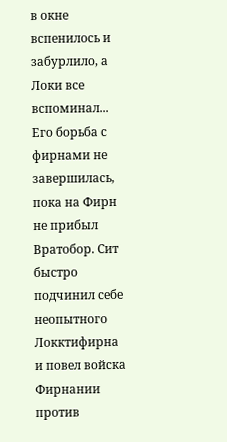в окне вспенилось и забурлило, а Локи все вспоминал...
Его борьба с фирнами не завершилась, пока на Фирн не прибыл Вратобор. Сит быстро подчинил себе неопытного Локктифирна и повел войска Фирнании против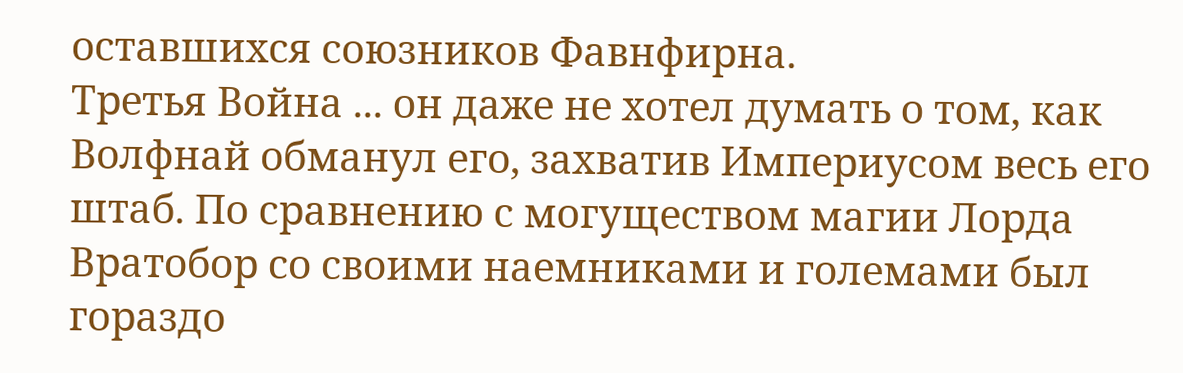оставшихся союзников Фавнфирна.
Третья Война ... он даже не хотел думать о том, как Волфнай обманул его, захватив Империусом весь его штаб. По сравнению с могуществом магии Лорда Вратобор со своими наемниками и големами был гораздо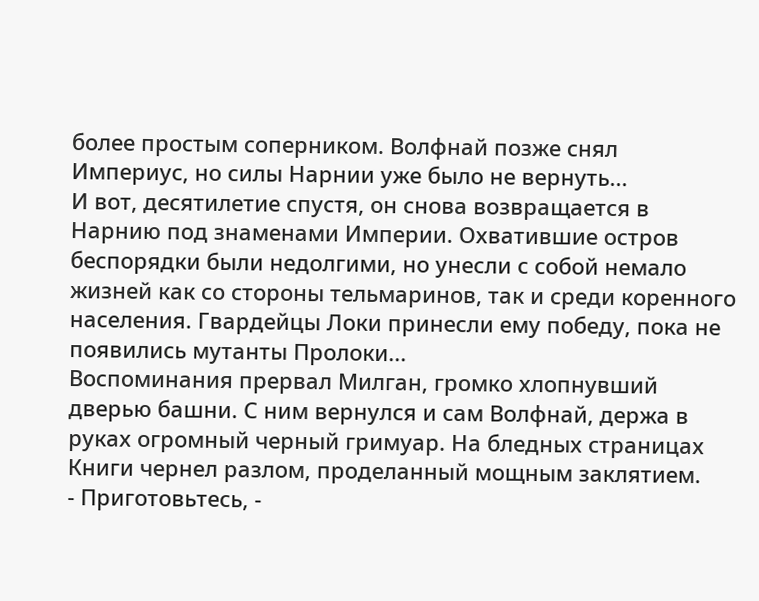более простым соперником. Волфнай позже снял Империус, но силы Нарнии уже было не вернуть...
И вот, десятилетие спустя, он снова возвращается в Нарнию под знаменами Империи. Охватившие остров беспорядки были недолгими, но унесли с собой немало жизней как со стороны тельмаринов, так и среди коренного населения. Гвардейцы Локи принесли ему победу, пока не появились мутанты Пролоки...
Воспоминания прервал Милган, громко хлопнувший дверью башни. С ним вернулся и сам Волфнай, держа в руках огромный черный гримуар. На бледных страницах Книги чернел разлом, проделанный мощным заклятием.
- Приготовьтесь, -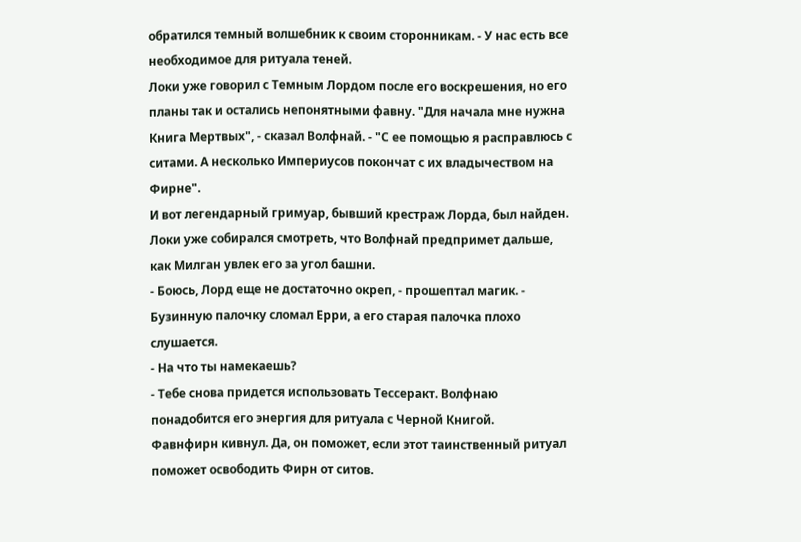обратился темный волшебник к своим сторонникам. - У нас есть все необходимое для ритуала теней.
Локи уже говорил с Темным Лордом после его воскрешения, но его планы так и остались непонятными фавну. "Для начала мне нужна Книга Мертвых", - сказал Волфнай. - "С ее помощью я расправлюсь с ситами. А несколько Империусов покончат с их владычеством на Фирне".
И вот легендарный гримуар, бывший крестраж Лорда, был найден. Локи уже собирался смотреть, что Волфнай предпримет дальше, как Милган увлек его за угол башни.
- Боюсь, Лорд еще не достаточно окреп, - прошептал магик. - Бузинную палочку сломал Ерри, а его старая палочка плохо слушается.
- На что ты намекаешь?
- Тебе снова придется использовать Тессеракт. Волфнаю понадобится его энергия для ритуала с Черной Книгой.
Фавнфирн кивнул. Да, он поможет, если этот таинственный ритуал поможет освободить Фирн от ситов.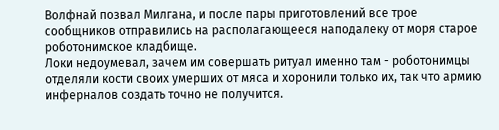Волфнай позвал Милгана, и после пары приготовлений все трое сообщников отправились на располагающееся наподалеку от моря старое роботонимское кладбище.
Локи недоумевал, зачем им совершать ритуал именно там - роботонимцы отделяли кости своих умерших от мяса и хоронили только их, так что армию инферналов создать точно не получится.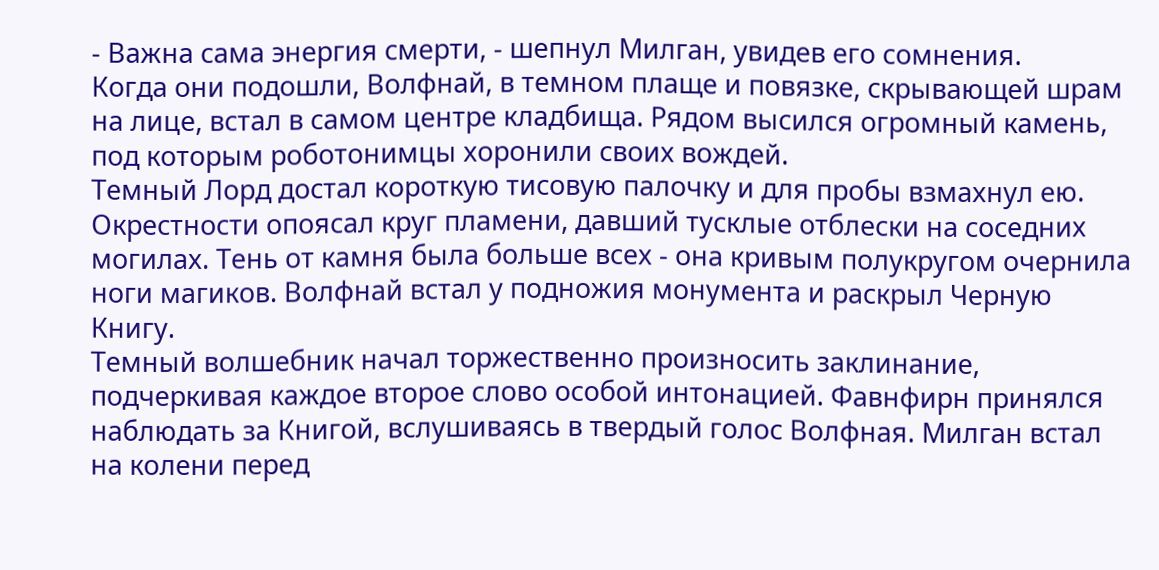- Важна сама энергия смерти, - шепнул Милган, увидев его сомнения.
Когда они подошли, Волфнай, в темном плаще и повязке, скрывающей шрам на лице, встал в самом центре кладбища. Рядом высился огромный камень, под которым роботонимцы хоронили своих вождей.
Темный Лорд достал короткую тисовую палочку и для пробы взмахнул ею. Окрестности опоясал круг пламени, давший тусклые отблески на соседних могилах. Тень от камня была больше всех - она кривым полукругом очернила ноги магиков. Волфнай встал у подножия монумента и раскрыл Черную Книгу.
Темный волшебник начал торжественно произносить заклинание, подчеркивая каждое второе слово особой интонацией. Фавнфирн принялся наблюдать за Книгой, вслушиваясь в твердый голос Волфная. Милган встал на колени перед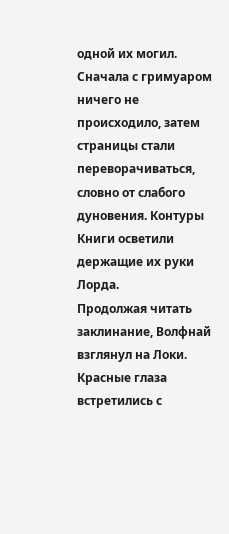одной их могил.
Сначала с гримуаром ничего не происходило, затем страницы стали переворачиваться, словно от слабого дуновения. Контуры Книги осветили держащие их руки Лорда.
Продолжая читать заклинание, Волфнай взглянул на Локи. Красные глаза встретились с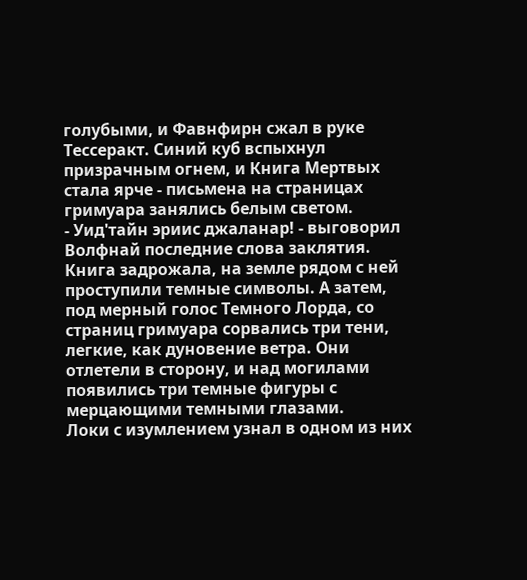голубыми, и Фавнфирн сжал в руке Тессеракт. Синий куб вспыхнул призрачным огнем, и Книга Мертвых стала ярче - письмена на страницах гримуара занялись белым светом.
- Уид'тайн эриис джаланар! - выговорил Волфнай последние слова заклятия.
Книга задрожала, на земле рядом с ней проступили темные символы. А затем, под мерный голос Темного Лорда, со страниц гримуара сорвались три тени, легкие, как дуновение ветра. Они отлетели в сторону, и над могилами появились три темные фигуры с мерцающими темными глазами.
Локи с изумлением узнал в одном из них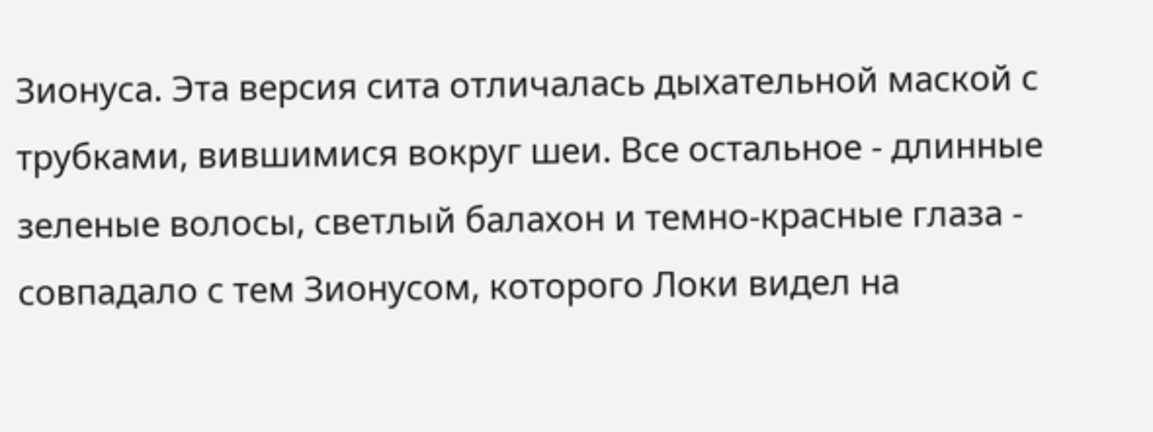Зионуса. Эта версия сита отличалась дыхательной маской с трубками, вившимися вокруг шеи. Все остальное - длинные зеленые волосы, светлый балахон и темно-красные глаза - совпадало с тем Зионусом, которого Локи видел на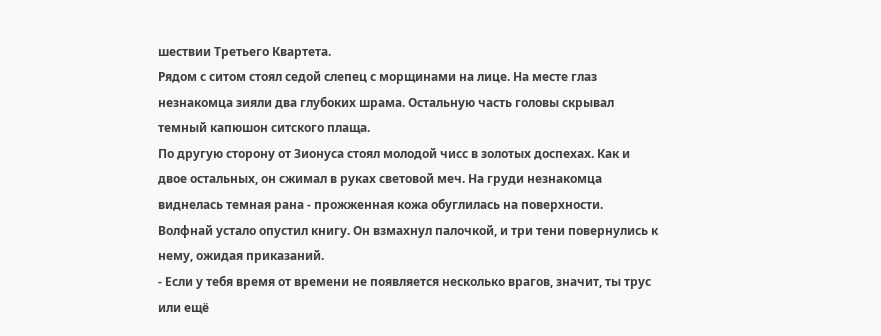шествии Третьего Квартета.
Рядом с ситом стоял седой слепец с морщинами на лице. На месте глаз незнакомца зияли два глубоких шрама. Остальную часть головы скрывал темный капюшон ситского плаща.
По другую сторону от Зионуса стоял молодой чисс в золотых доспехах. Как и двое остальных, он сжимал в руках световой меч. На груди незнакомца виднелась темная рана - прожженная кожа обуглилась на поверхности.
Волфнай устало опустил книгу. Он взмахнул палочкой, и три тени повернулись к нему, ожидая приказаний.
- Если у тебя время от времени не появляется несколько врагов, значит, ты трус или ещё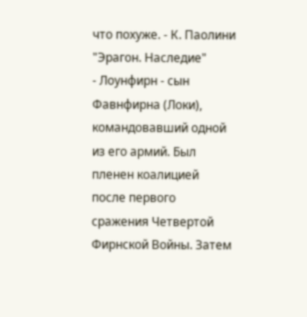что похуже. - К. Паолини "Эрагон. Наследие"
- Лоунфирн - сын Фавнфирна (Локи), командовавший одной из его армий. Был пленен коалицией после первого сражения Четвертой Фирнской Войны. Затем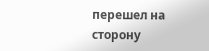перешел на сторону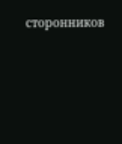сторонников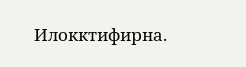Илокктифирна.